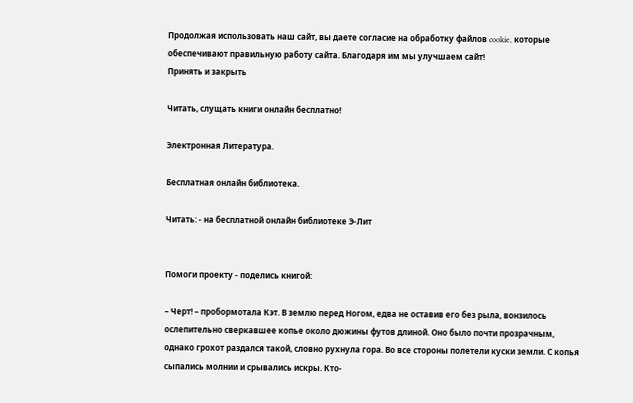Продолжая использовать наш сайт, вы даете согласие на обработку файлов cookie, которые обеспечивают правильную работу сайта. Благодаря им мы улучшаем сайт!
Принять и закрыть

Читать, слущать книги онлайн бесплатно!

Электронная Литература.

Бесплатная онлайн библиотека.

Читать: - на бесплатной онлайн библиотеке Э-Лит


Помоги проекту - поделись книгой:

– Черт! – пробормотала Кэт. В землю перед Ногом, едва не оставив его без рыла, вонзилось ослепительно сверкавшее копье около дюжины футов длиной. Оно было почти прозрачным, однако грохот раздался такой, словно рухнула гора. Во все стороны полетели куски земли. С копья сыпались молнии и срывались искры. Кто-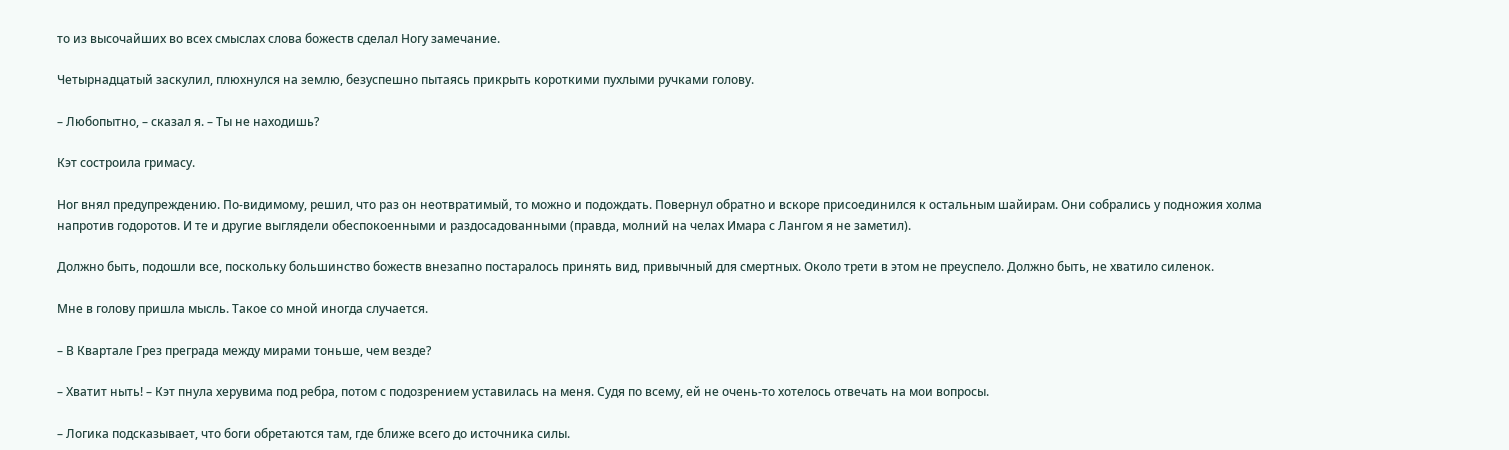то из высочайших во всех смыслах слова божеств сделал Ногу замечание.

Четырнадцатый заскулил, плюхнулся на землю, безуспешно пытаясь прикрыть короткими пухлыми ручками голову.

– Любопытно, – сказал я. – Ты не находишь?

Кэт состроила гримасу.

Ног внял предупреждению. По-видимому, решил, что раз он неотвратимый, то можно и подождать. Повернул обратно и вскоре присоединился к остальным шайирам. Они собрались у подножия холма напротив годоротов. И те и другие выглядели обеспокоенными и раздосадованными (правда, молний на челах Имара с Лангом я не заметил).

Должно быть, подошли все, поскольку большинство божеств внезапно постаралось принять вид, привычный для смертных. Около трети в этом не преуспело. Должно быть, не хватило силенок.

Мне в голову пришла мысль. Такое со мной иногда случается.

– В Квартале Грез преграда между мирами тоньше, чем везде?

– Хватит ныть! – Кэт пнула херувима под ребра, потом с подозрением уставилась на меня. Судя по всему, ей не очень-то хотелось отвечать на мои вопросы.

– Логика подсказывает, что боги обретаются там, где ближе всего до источника силы.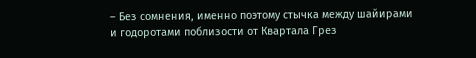– Без сомнения, именно поэтому стычка между шайирами и годоротами поблизости от Квартала Грез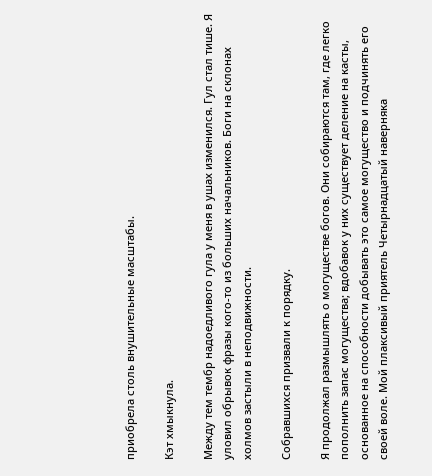приобрела столь внушительные масштабы.

Кэт хмыкнула.

Между тем тембр надоедливого гула у меня в ушах изменился. Гул стал тише. Я уловил обрывок фразы кого-то из больших начальников. Боги на склонах холмов застыли в неподвижности.

Собравшихся призвали к порядку.

Я продолжал размышлять о могуществе богов. Они собираются там, где легко пополнить запас могущества; вдобавок у них существует деление на касты, основанное на способности добывать это самое могущество и подчинять его своей воле. Мой плаксивый приятель Четырнадцатый наверняка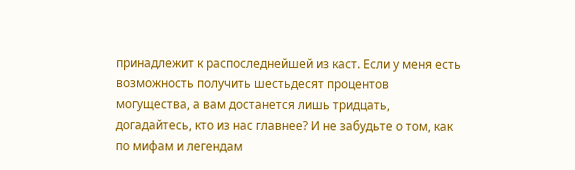принадлежит к распоследнейшей из каст. Если у меня есть возможность получить шестьдесят процентов могущества, а вам достанется лишь тридцать, догадайтесь, кто из нас главнее? И не забудьте о том, как по мифам и легендам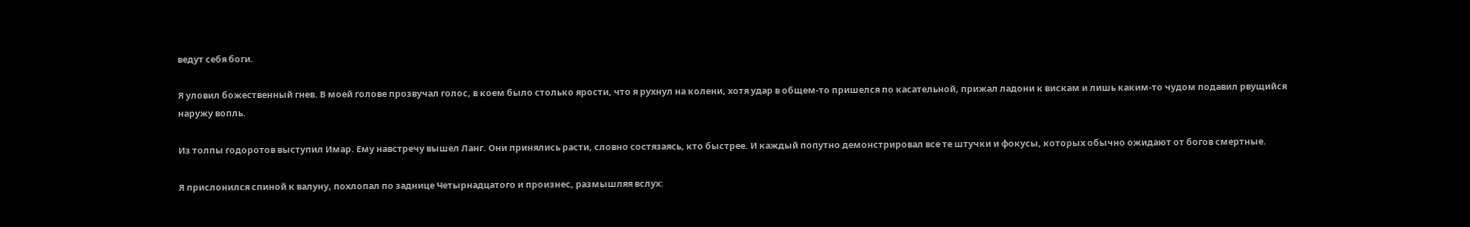ведут себя боги.

Я уловил божественный гнев. В моей голове прозвучал голос, в коем было столько ярости, что я рухнул на колени, хотя удар в общем-то пришелся по касательной, прижал ладони к вискам и лишь каким-то чудом подавил рвущийся наружу вопль.

Из толпы годоротов выступил Имар. Ему навстречу вышел Ланг. Они принялись расти, словно состязаясь, кто быстрее. И каждый попутно демонстрировал все те штучки и фокусы, которых обычно ожидают от богов смертные.

Я прислонился спиной к валуну, похлопал по заднице Четырнадцатого и произнес, размышляя вслух: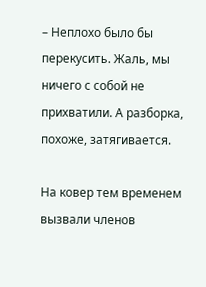– Неплохо было бы перекусить. Жаль, мы ничего с собой не прихватили. А разборка, похоже, затягивается.

На ковер тем временем вызвали членов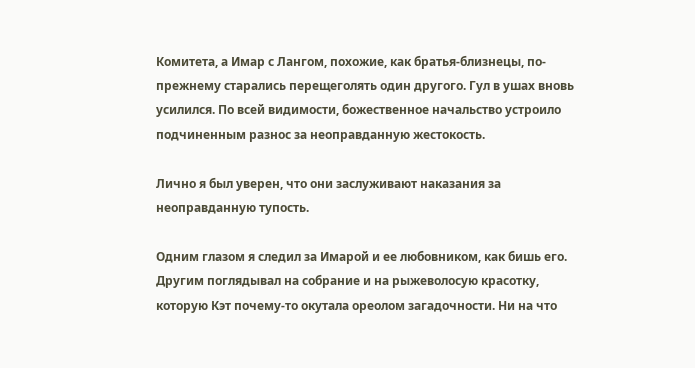Комитета, а Имар с Лангом, похожие, как братья-близнецы, по-прежнему старались перещеголять один другого. Гул в ушах вновь усилился. По всей видимости, божественное начальство устроило подчиненным разнос за неоправданную жестокость.

Лично я был уверен, что они заслуживают наказания за неоправданную тупость.

Одним глазом я следил за Имарой и ее любовником, как бишь его. Другим поглядывал на собрание и на рыжеволосую красотку, которую Кэт почему-то окутала ореолом загадочности. Ни на что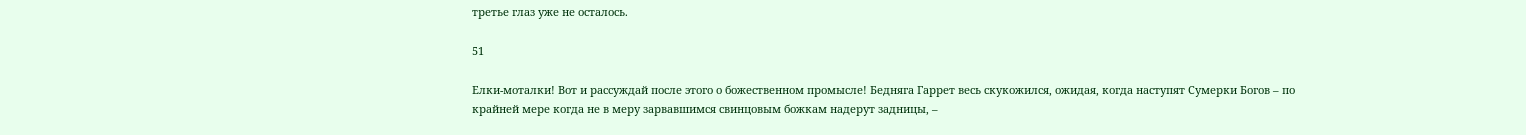третье глаз уже не осталось.

51

Елки-моталки! Вот и рассуждай после этого о божественном промысле! Бедняга Гаррет весь скукожился, ожидая, когда наступят Сумерки Богов – по крайней мере когда не в меру зарвавшимся свинцовым божкам надерут задницы, –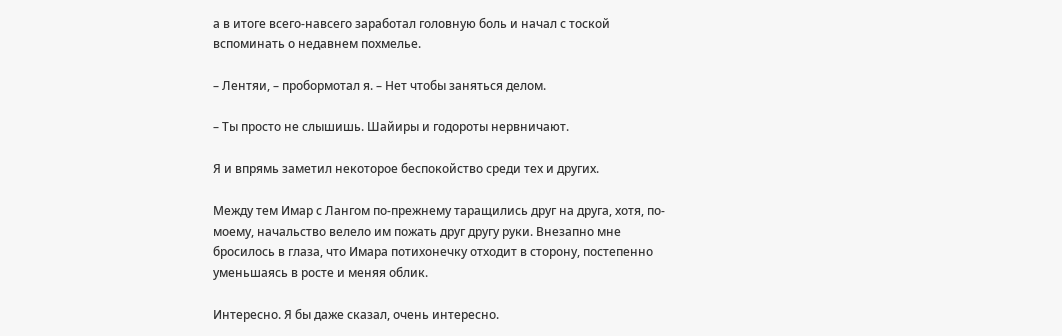а в итоге всего-навсего заработал головную боль и начал с тоской вспоминать о недавнем похмелье.

– Лентяи, – пробормотал я. – Нет чтобы заняться делом.

– Ты просто не слышишь. Шайиры и годороты нервничают.

Я и впрямь заметил некоторое беспокойство среди тех и других.

Между тем Имар с Лангом по-прежнему таращились друг на друга, хотя, по-моему, начальство велело им пожать друг другу руки. Внезапно мне бросилось в глаза, что Имара потихонечку отходит в сторону, постепенно уменьшаясь в росте и меняя облик.

Интересно. Я бы даже сказал, очень интересно.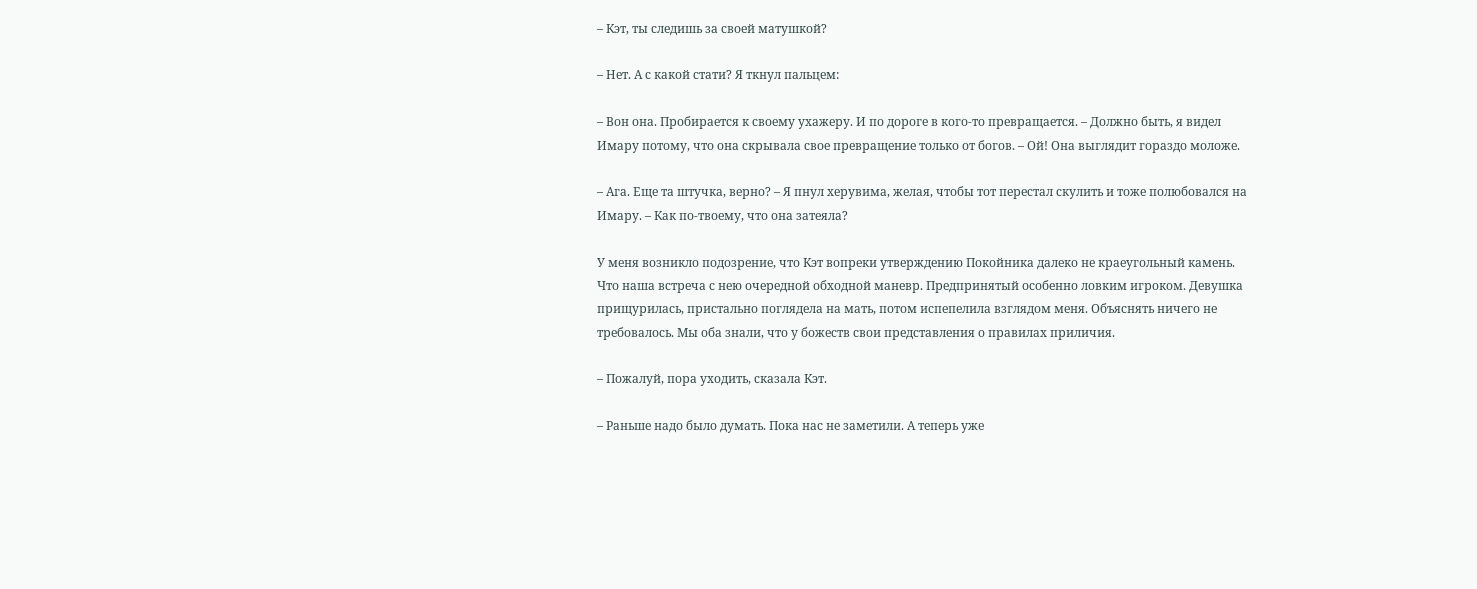– Кэт, ты следишь за своей матушкой?

– Нет. А с какой стати? Я ткнул пальцем:

– Вон она. Пробирается к своему ухажеру. И по дороге в кого-то превращается. – Должно быть, я видел Имару потому, что она скрывала свое превращение только от богов. – Ой! Она выглядит гораздо моложе.

– Ага. Еще та штучка, верно? – Я пнул херувима, желая, чтобы тот перестал скулить и тоже полюбовался на Имару. – Как по-твоему, что она затеяла?

У меня возникло подозрение, что Кэт вопреки утверждению Покойника далеко не краеугольный камень. Что наша встреча с нею очередной обходной маневр. Предпринятый особенно ловким игроком. Девушка прищурилась, пристально поглядела на мать, потом испепелила взглядом меня. Объяснять ничего не требовалось. Мы оба знали, что у божеств свои представления о правилах приличия.

– Пожалуй, пора уходить, сказала Кэт.

– Раньше надо было думать. Пока нас не заметили. А теперь уже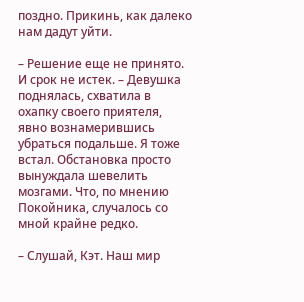поздно. Прикинь, как далеко нам дадут уйти.

– Решение еще не принято. И срок не истек. – Девушка поднялась, схватила в охапку своего приятеля, явно вознамерившись убраться подальше. Я тоже встал. Обстановка просто вынуждала шевелить мозгами. Что, по мнению Покойника, случалось со мной крайне редко.

– Слушай, Кэт. Наш мир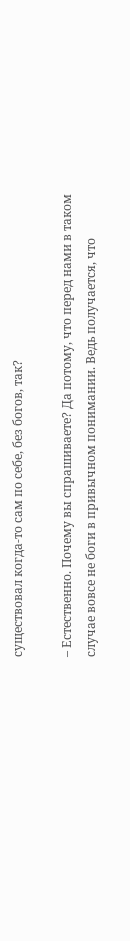существовал когда-то сам по себе, без богов, так?

– Естественно. Почему вы спрашиваете? Да потому, что перед нами в таком случае вовсе не боги в привычном понимании. Ведь получается, что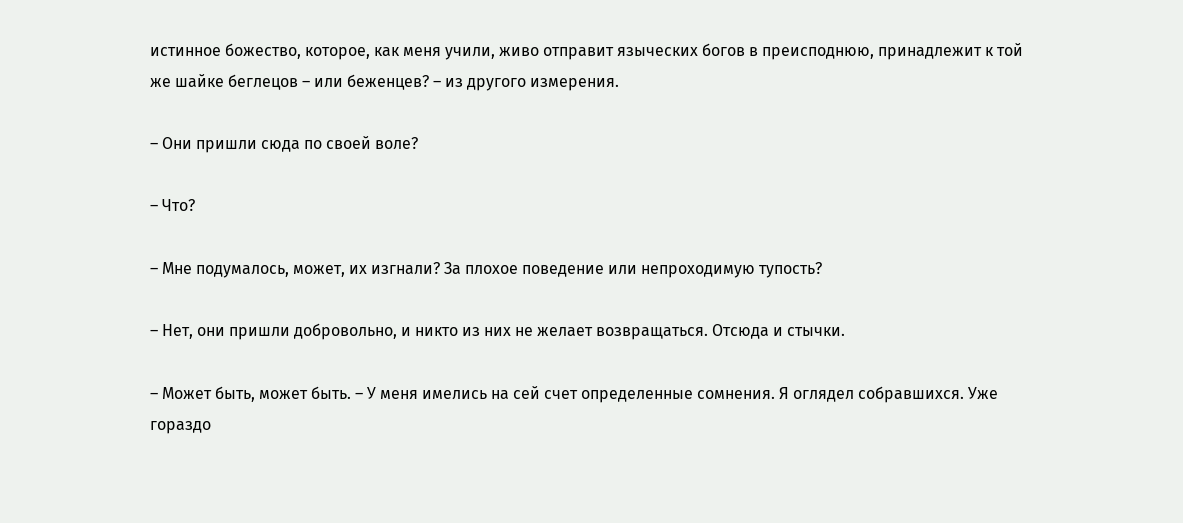истинное божество, которое, как меня учили, живо отправит языческих богов в преисподнюю, принадлежит к той же шайке беглецов – или беженцев? – из другого измерения.

– Они пришли сюда по своей воле?

– Что?

– Мне подумалось, может, их изгнали? За плохое поведение или непроходимую тупость?

– Нет, они пришли добровольно, и никто из них не желает возвращаться. Отсюда и стычки.

– Может быть, может быть. – У меня имелись на сей счет определенные сомнения. Я оглядел собравшихся. Уже гораздо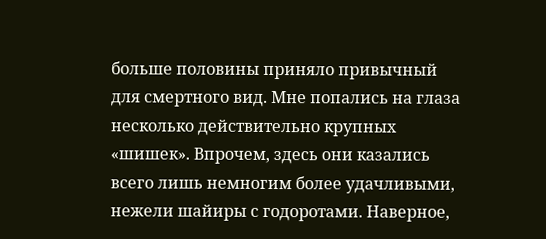больше половины приняло привычный для смертного вид. Мне попались на глаза несколько действительно крупных «шишек». Впрочем, здесь они казались всего лишь немногим более удачливыми, нежели шайиры с годоротами. Наверное,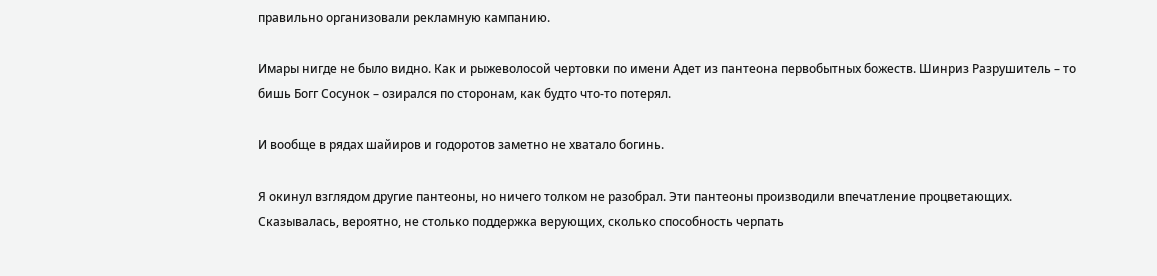правильно организовали рекламную кампанию.

Имары нигде не было видно. Как и рыжеволосой чертовки по имени Адет из пантеона первобытных божеств. Шинриз Разрушитель – то бишь Богг Сосунок – озирался по сторонам, как будто что-то потерял.

И вообще в рядах шайиров и годоротов заметно не хватало богинь.

Я окинул взглядом другие пантеоны, но ничего толком не разобрал. Эти пантеоны производили впечатление процветающих. Сказывалась, вероятно, не столько поддержка верующих, сколько способность черпать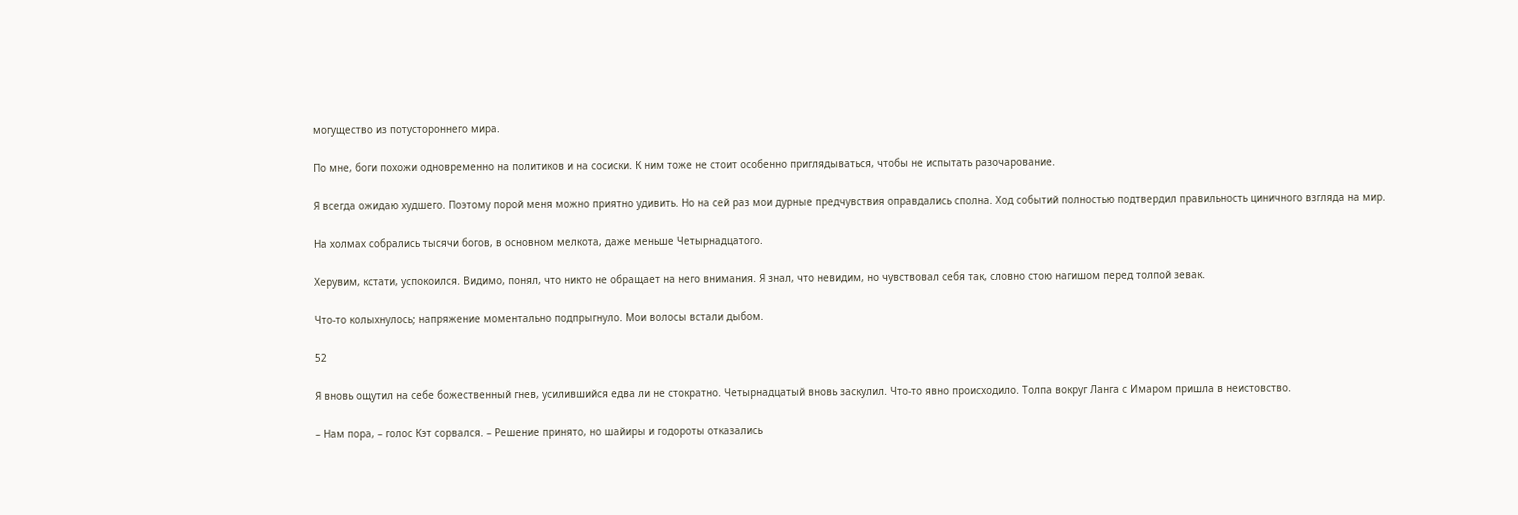могущество из потустороннего мира.

По мне, боги похожи одновременно на политиков и на сосиски. К ним тоже не стоит особенно приглядываться, чтобы не испытать разочарование.

Я всегда ожидаю худшего. Поэтому порой меня можно приятно удивить. Но на сей раз мои дурные предчувствия оправдались сполна. Ход событий полностью подтвердил правильность циничного взгляда на мир.

На холмах собрались тысячи богов, в основном мелкота, даже меньше Четырнадцатого.

Херувим, кстати, успокоился. Видимо, понял, что никто не обращает на него внимания. Я знал, что невидим, но чувствовал себя так, словно стою нагишом перед толпой зевак.

Что-то колыхнулось; напряжение моментально подпрыгнуло. Мои волосы встали дыбом.

52

Я вновь ощутил на себе божественный гнев, усилившийся едва ли не стократно. Четырнадцатый вновь заскулил. Что-то явно происходило. Толпа вокруг Ланга с Имаром пришла в неистовство.

– Нам пора, – голос Кэт сорвался. – Решение принято, но шайиры и годороты отказались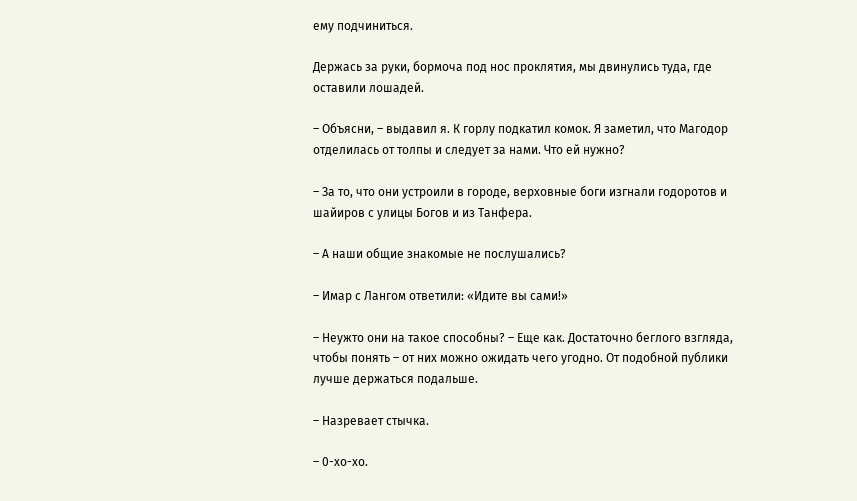ему подчиниться.

Держась за руки, бормоча под нос проклятия, мы двинулись туда, где оставили лошадей.

– Объясни, – выдавил я. К горлу подкатил комок. Я заметил, что Магодор отделилась от толпы и следует за нами. Что ей нужно?

– За то, что они устроили в городе, верховные боги изгнали годоротов и шайиров с улицы Богов и из Танфера.

– А наши общие знакомые не послушались?

– Имар с Лангом ответили: «Идите вы сами!»

– Неужто они на такое способны? – Еще как. Достаточно беглого взгляда, чтобы понять – от них можно ожидать чего угодно. От подобной публики лучше держаться подальше.

– Назревает стычка.

– 0-хо-хо.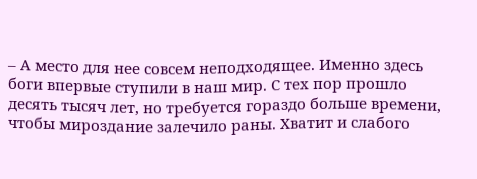– А место для нее совсем неподходящее. Именно здесь боги впервые ступили в наш мир. С тех пор прошло десять тысяч лет, но требуется гораздо больше времени, чтобы мироздание залечило раны. Хватит и слабого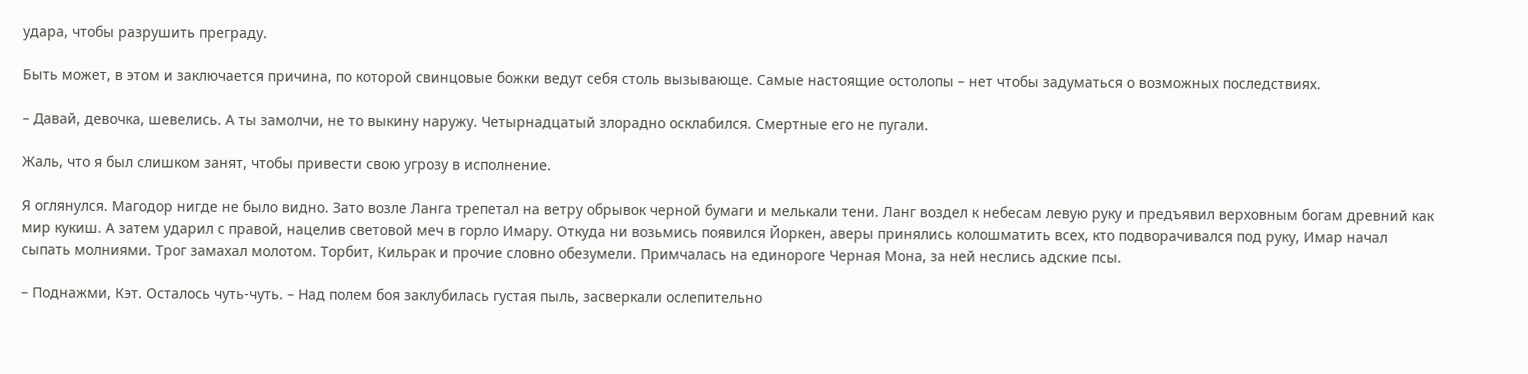удара, чтобы разрушить преграду.

Быть может, в этом и заключается причина, по которой свинцовые божки ведут себя столь вызывающе. Самые настоящие остолопы – нет чтобы задуматься о возможных последствиях.

– Давай, девочка, шевелись. А ты замолчи, не то выкину наружу. Четырнадцатый злорадно осклабился. Смертные его не пугали.

Жаль, что я был слишком занят, чтобы привести свою угрозу в исполнение.

Я оглянулся. Магодор нигде не было видно. Зато возле Ланга трепетал на ветру обрывок черной бумаги и мелькали тени. Ланг воздел к небесам левую руку и предъявил верховным богам древний как мир кукиш. А затем ударил с правой, нацелив световой меч в горло Имару. Откуда ни возьмись появился Йоркен, аверы принялись колошматить всех, кто подворачивался под руку, Имар начал сыпать молниями. Трог замахал молотом. Торбит, Кильрак и прочие словно обезумели. Примчалась на единороге Черная Мона, за ней неслись адские псы.

– Поднажми, Кэт. Осталось чуть-чуть. – Над полем боя заклубилась густая пыль, засверкали ослепительно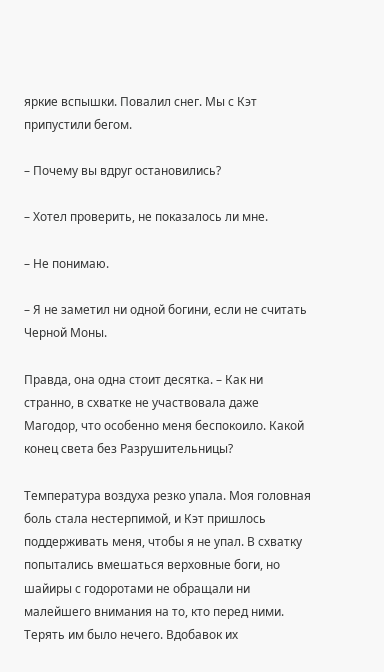яркие вспышки. Повалил снег. Мы с Кэт припустили бегом.

– Почему вы вдруг остановились?

– Хотел проверить, не показалось ли мне.

– Не понимаю.

– Я не заметил ни одной богини, если не считать Черной Моны.

Правда, она одна стоит десятка. – Как ни странно, в схватке не участвовала даже Магодор, что особенно меня беспокоило. Какой конец света без Разрушительницы?

Температура воздуха резко упала. Моя головная боль стала нестерпимой, и Кэт пришлось поддерживать меня, чтобы я не упал. В схватку попытались вмешаться верховные боги, но шайиры с годоротами не обращали ни малейшего внимания на то, кто перед ними. Терять им было нечего. Вдобавок их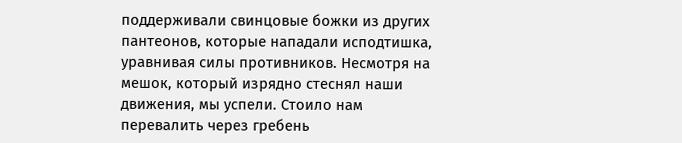поддерживали свинцовые божки из других пантеонов, которые нападали исподтишка, уравнивая силы противников. Несмотря на мешок, который изрядно стеснял наши движения, мы успели. Стоило нам перевалить через гребень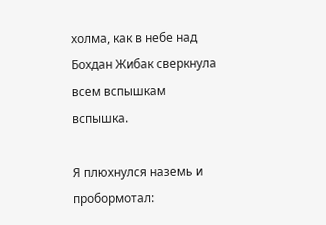холма, как в небе над Бохдан Жибак сверкнула всем вспышкам вспышка.

Я плюхнулся наземь и пробормотал: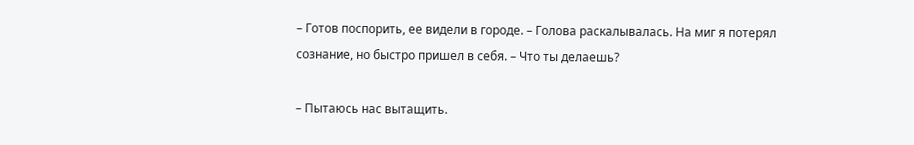– Готов поспорить, ее видели в городе. – Голова раскалывалась. На миг я потерял сознание, но быстро пришел в себя. – Что ты делаешь?

– Пытаюсь нас вытащить.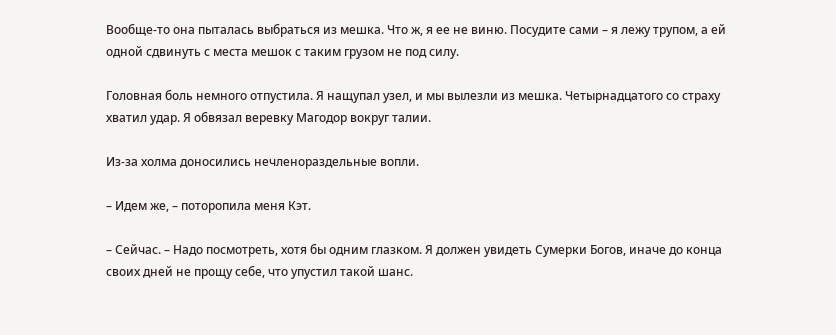Вообще-то она пыталась выбраться из мешка. Что ж, я ее не виню. Посудите сами – я лежу трупом, а ей одной сдвинуть с места мешок с таким грузом не под силу.

Головная боль немного отпустила. Я нащупал узел, и мы вылезли из мешка. Четырнадцатого со страху хватил удар. Я обвязал веревку Магодор вокруг талии.

Из-за холма доносились нечленораздельные вопли.

– Идем же, – поторопила меня Кэт.

– Сейчас. – Надо посмотреть, хотя бы одним глазком. Я должен увидеть Сумерки Богов, иначе до конца своих дней не прощу себе, что упустил такой шанс.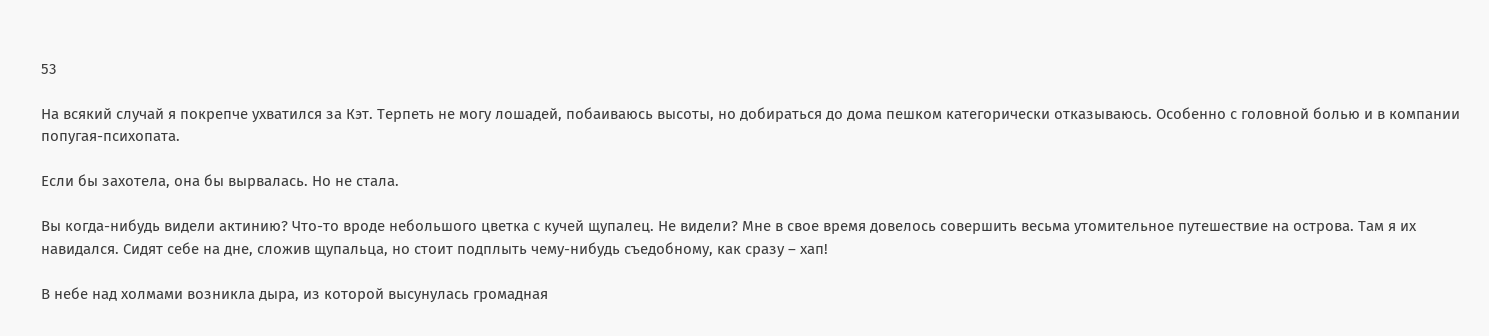53

На всякий случай я покрепче ухватился за Кэт. Терпеть не могу лошадей, побаиваюсь высоты, но добираться до дома пешком категорически отказываюсь. Особенно с головной болью и в компании попугая-психопата.

Если бы захотела, она бы вырвалась. Но не стала.

Вы когда-нибудь видели актинию? Что-то вроде небольшого цветка с кучей щупалец. Не видели? Мне в свое время довелось совершить весьма утомительное путешествие на острова. Там я их навидался. Сидят себе на дне, сложив щупальца, но стоит подплыть чему-нибудь съедобному, как сразу – хап!

В небе над холмами возникла дыра, из которой высунулась громадная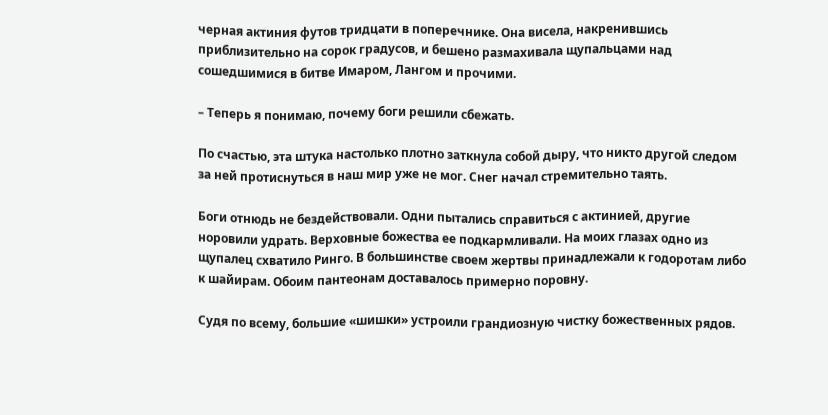черная актиния футов тридцати в поперечнике. Она висела, накренившись приблизительно на сорок градусов, и бешено размахивала щупальцами над сошедшимися в битве Имаром, Лангом и прочими.

– Теперь я понимаю, почему боги решили сбежать.

По счастью, эта штука настолько плотно заткнула собой дыру, что никто другой следом за ней протиснуться в наш мир уже не мог. Снег начал стремительно таять.

Боги отнюдь не бездействовали. Одни пытались справиться с актинией, другие норовили удрать. Верховные божества ее подкармливали. На моих глазах одно из щупалец схватило Ринго. В большинстве своем жертвы принадлежали к годоротам либо к шайирам. Обоим пантеонам доставалось примерно поровну.

Судя по всему, большие «шишки» устроили грандиозную чистку божественных рядов.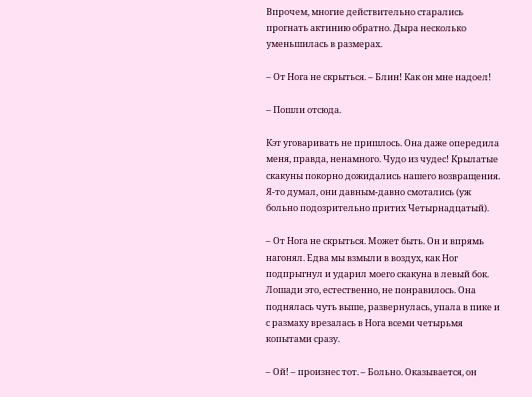Впрочем, многие действительно старались прогнать актинию обратно. Дыра несколько уменьшилась в размерах.

– От Нога не скрыться. – Блин! Как он мне надоел!

– Пошли отсюда.

Кэт уговаривать не пришлось. Она даже опередила меня, правда, ненамного. Чудо из чудес! Крылатые скакуны покорно дожидались нашего возвращения. Я-то думал, они давным-давно смотались (уж больно подозрительно притих Четырнадцатый).

– От Нога не скрыться. Может быть. Он и впрямь нагонял. Едва мы взмыли в воздух, как Ног подпрыгнул и ударил моего скакуна в левый бок. Лошади это, естественно, не понравилось. Она поднялась чуть выше, развернулась, упала в пике и с размаху врезалась в Нога всеми четырьмя копытами сразу.

– Ой! – произнес тот. – Больно. Оказывается, он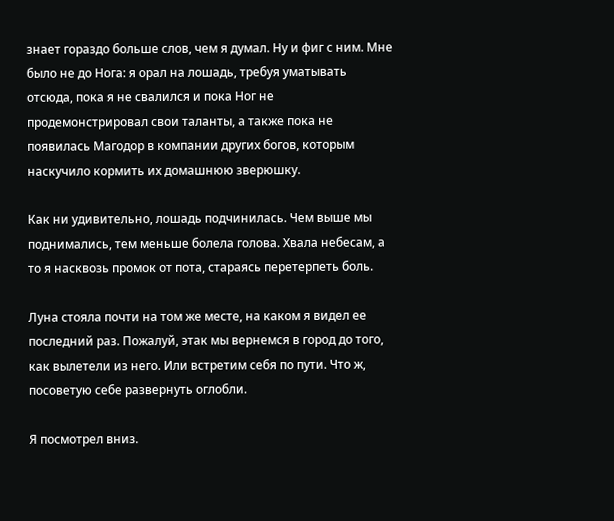знает гораздо больше слов, чем я думал. Ну и фиг с ним. Мне было не до Нога: я орал на лошадь, требуя уматывать отсюда, пока я не свалился и пока Ног не продемонстрировал свои таланты, а также пока не появилась Магодор в компании других богов, которым наскучило кормить их домашнюю зверюшку.

Как ни удивительно, лошадь подчинилась. Чем выше мы поднимались, тем меньше болела голова. Хвала небесам, а то я насквозь промок от пота, стараясь перетерпеть боль.

Луна стояла почти на том же месте, на каком я видел ее последний раз. Пожалуй, этак мы вернемся в город до того, как вылетели из него. Или встретим себя по пути. Что ж, посоветую себе развернуть оглобли.

Я посмотрел вниз.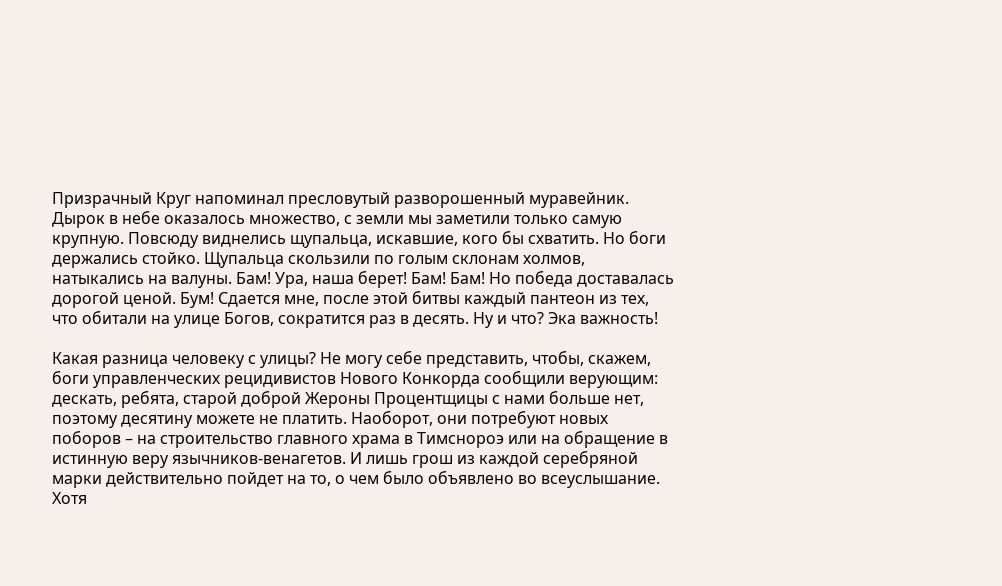Призрачный Круг напоминал пресловутый разворошенный муравейник. Дырок в небе оказалось множество, с земли мы заметили только самую крупную. Повсюду виднелись щупальца, искавшие, кого бы схватить. Но боги держались стойко. Щупальца скользили по голым склонам холмов, натыкались на валуны. Бам! Ура, наша берет! Бам! Бам! Но победа доставалась дорогой ценой. Бум! Сдается мне, после этой битвы каждый пантеон из тех, что обитали на улице Богов, сократится раз в десять. Ну и что? Эка важность!

Какая разница человеку с улицы? Не могу себе представить, чтобы, скажем, боги управленческих рецидивистов Нового Конкорда сообщили верующим: дескать, ребята, старой доброй Жероны Процентщицы с нами больше нет, поэтому десятину можете не платить. Наоборот, они потребуют новых поборов – на строительство главного храма в Тимснороэ или на обращение в истинную веру язычников-венагетов. И лишь грош из каждой серебряной марки действительно пойдет на то, о чем было объявлено во всеуслышание. Хотя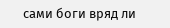сами боги вряд ли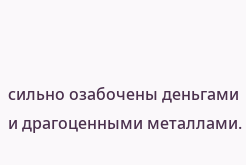сильно озабочены деньгами и драгоценными металлами.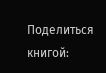Поделиться книгой: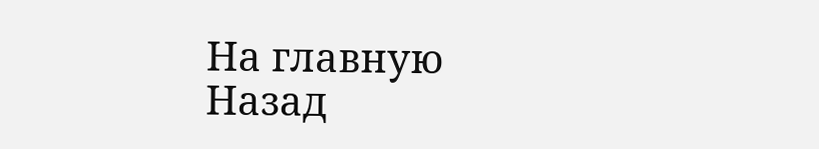На главную
Назад